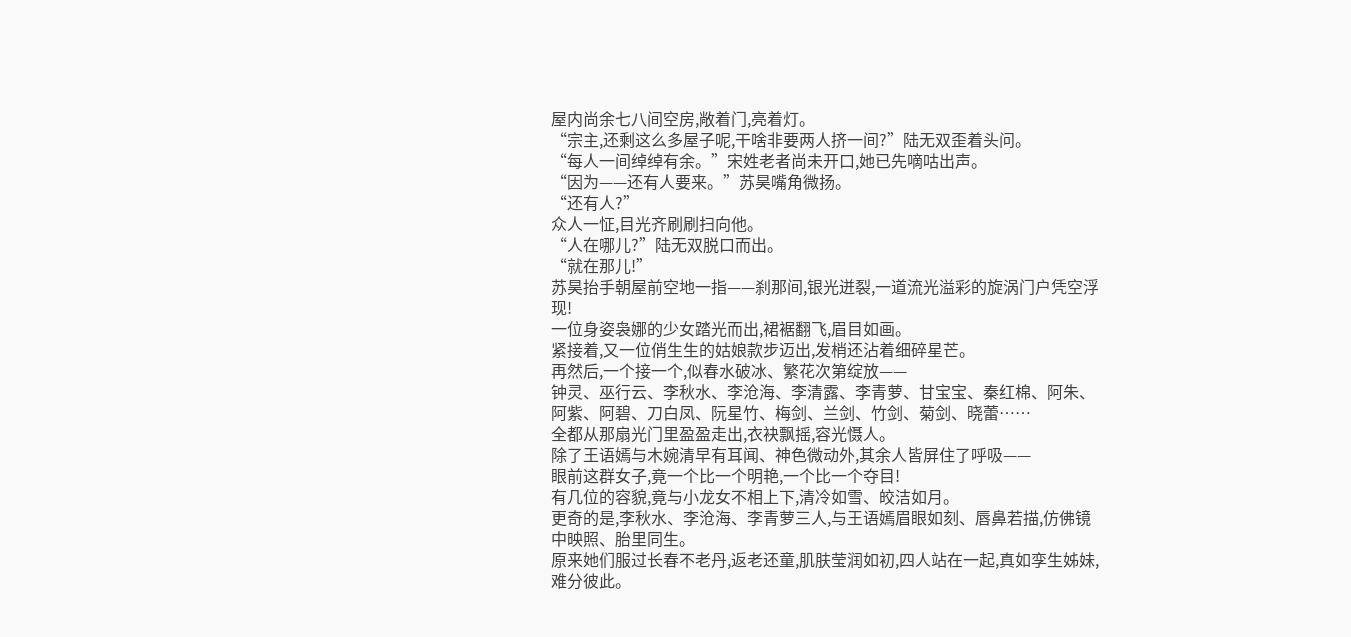屋内尚余七八间空房,敞着门,亮着灯。
“宗主,还剩这么多屋子呢,干啥非要两人挤一间?”陆无双歪着头问。
“每人一间绰绰有余。”宋姓老者尚未开口,她已先嘀咕出声。
“因为——还有人要来。”苏昊嘴角微扬。
“还有人?”
众人一怔,目光齐刷刷扫向他。
“人在哪儿?”陆无双脱口而出。
“就在那儿!”
苏昊抬手朝屋前空地一指——刹那间,银光迸裂,一道流光溢彩的旋涡门户凭空浮现!
一位身姿袅娜的少女踏光而出,裙裾翻飞,眉目如画。
紧接着,又一位俏生生的姑娘款步迈出,发梢还沾着细碎星芒。
再然后,一个接一个,似春水破冰、繁花次第绽放——
钟灵、巫行云、李秋水、李沧海、李清露、李青萝、甘宝宝、秦红棉、阿朱、阿紫、阿碧、刀白凤、阮星竹、梅剑、兰剑、竹剑、菊剑、晓蕾……
全都从那扇光门里盈盈走出,衣袂飘摇,容光慑人。
除了王语嫣与木婉清早有耳闻、神色微动外,其余人皆屏住了呼吸——
眼前这群女子,竟一个比一个明艳,一个比一个夺目!
有几位的容貌,竟与小龙女不相上下,清冷如雪、皎洁如月。
更奇的是,李秋水、李沧海、李青萝三人,与王语嫣眉眼如刻、唇鼻若描,仿佛镜中映照、胎里同生。
原来她们服过长春不老丹,返老还童,肌肤莹润如初,四人站在一起,真如孪生姊妹,难分彼此。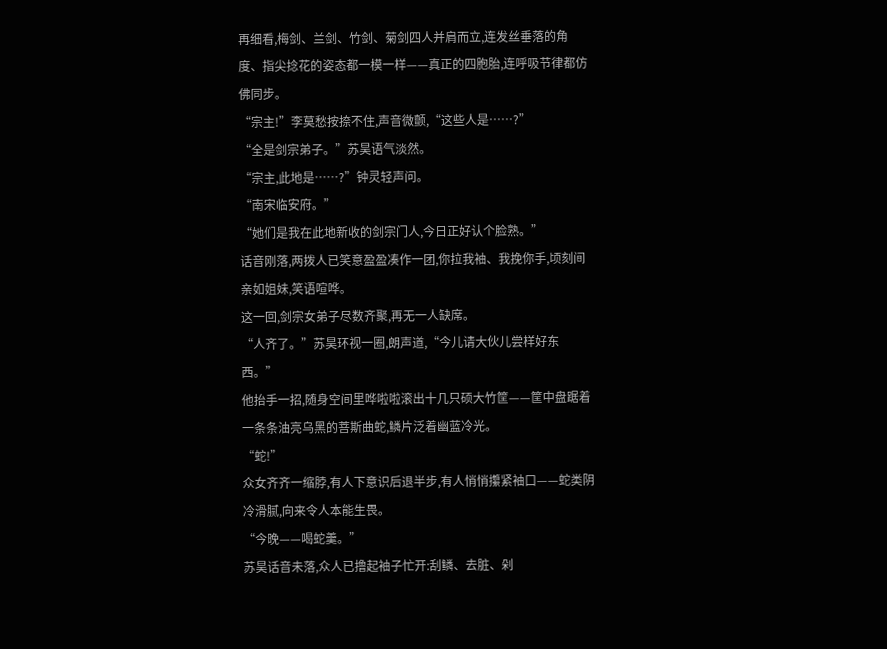再细看,梅剑、兰剑、竹剑、菊剑四人并肩而立,连发丝垂落的角度、指尖捻花的姿态都一模一样——真正的四胞胎,连呼吸节律都仿佛同步。
“宗主!”李莫愁按捺不住,声音微颤,“这些人是……?”
“全是剑宗弟子。”苏昊语气淡然。
“宗主,此地是……?”钟灵轻声问。
“南宋临安府。”
“她们是我在此地新收的剑宗门人,今日正好认个脸熟。”
话音刚落,两拨人已笑意盈盈凑作一团,你拉我袖、我挽你手,顷刻间亲如姐妹,笑语喧哗。
这一回,剑宗女弟子尽数齐聚,再无一人缺席。
“人齐了。”苏昊环视一圈,朗声道,“今儿请大伙儿尝样好东西。”
他抬手一招,随身空间里哗啦啦滚出十几只硕大竹筐——筐中盘踞着一条条油亮乌黑的菩斯曲蛇,鳞片泛着幽蓝冷光。
“蛇!”
众女齐齐一缩脖,有人下意识后退半步,有人悄悄攥紧袖口——蛇类阴冷滑腻,向来令人本能生畏。
“今晚——喝蛇羹。”
苏昊话音未落,众人已撸起袖子忙开:刮鳞、去脏、剁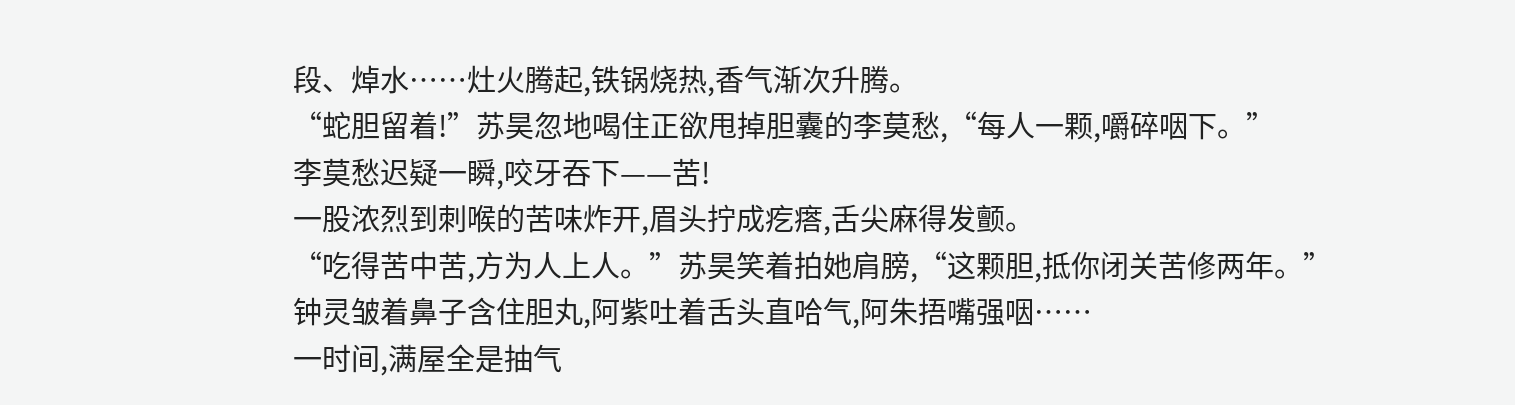段、焯水……灶火腾起,铁锅烧热,香气渐次升腾。
“蛇胆留着!”苏昊忽地喝住正欲甩掉胆囊的李莫愁,“每人一颗,嚼碎咽下。”
李莫愁迟疑一瞬,咬牙吞下——苦!
一股浓烈到刺喉的苦味炸开,眉头拧成疙瘩,舌尖麻得发颤。
“吃得苦中苦,方为人上人。”苏昊笑着拍她肩膀,“这颗胆,抵你闭关苦修两年。”
钟灵皱着鼻子含住胆丸,阿紫吐着舌头直哈气,阿朱捂嘴强咽……
一时间,满屋全是抽气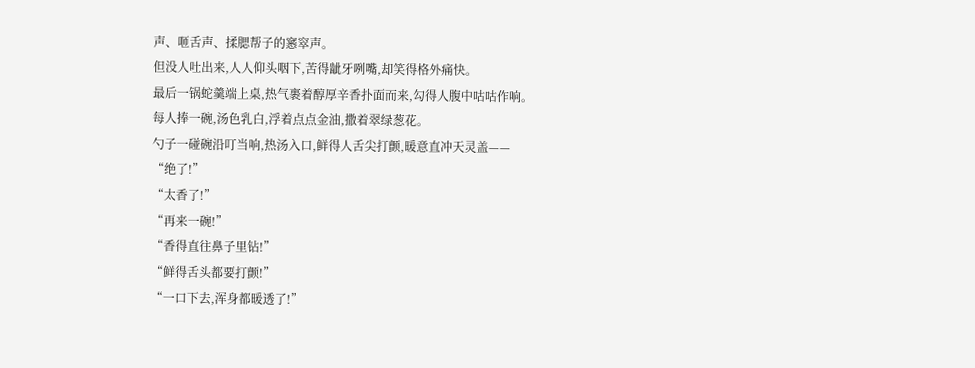声、咂舌声、揉腮帮子的窸窣声。
但没人吐出来,人人仰头咽下,苦得龇牙咧嘴,却笑得格外痛快。
最后一锅蛇羹端上桌,热气裹着醇厚辛香扑面而来,勾得人腹中咕咕作响。
每人捧一碗,汤色乳白,浮着点点金油,撒着翠绿葱花。
勺子一碰碗沿叮当响,热汤入口,鲜得人舌尖打颤,暖意直冲天灵盖——
“绝了!”
“太香了!”
“再来一碗!”
“香得直往鼻子里钻!”
“鲜得舌头都要打颤!”
“一口下去,浑身都暖透了!”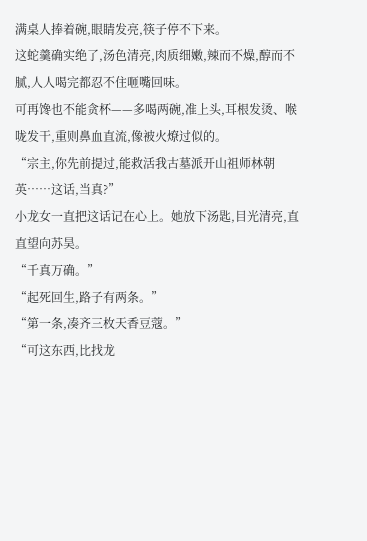满桌人捧着碗,眼睛发亮,筷子停不下来。
这蛇羹确实绝了,汤色清亮,肉质细嫩,辣而不燥,醇而不腻,人人喝完都忍不住咂嘴回味。
可再馋也不能贪杯——多喝两碗,准上头,耳根发烫、喉咙发干,重则鼻血直流,像被火燎过似的。
“宗主,你先前提过,能救活我古墓派开山祖师林朝英……这话,当真?”
小龙女一直把这话记在心上。她放下汤匙,目光清亮,直直望向苏昊。
“千真万确。”
“起死回生,路子有两条。”
“第一条,凑齐三枚天香豆蔻。”
“可这东西,比找龙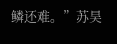鳞还难。”苏昊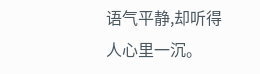语气平静,却听得人心里一沉。